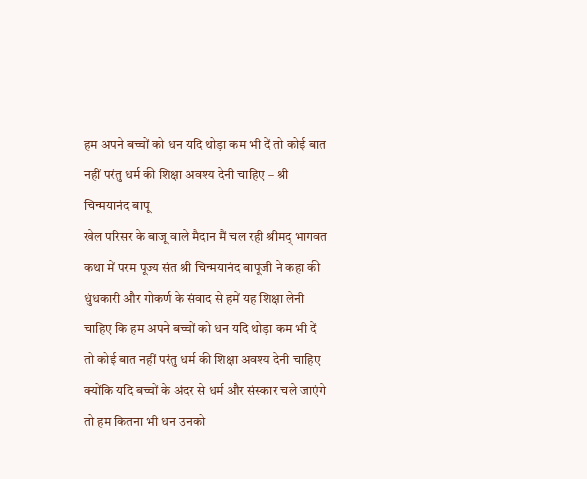हम अपने बच्चों को धन यदि थोड़ा कम भी दें तो कोई बात नहीं परंतु धर्म की शिक्षा अवश्य देनी चाहिए – श्री चिन्मयानंद बापू
खेल परिसर के बाजू वाले मैदान मैं चल रही श्रीमद् भागवत कथा में परम पूज्य संत श्री चिन्मयानंद बापूजी ने कहा की धुंधकारी और गोकर्ण के संवाद से हमें यह शिक्षा लेनी चाहिए कि हम अपने बच्चों को धन यदि थोड़ा कम भी दें तो कोई बात नहीं परंतु धर्म की शिक्षा अवश्य देनी चाहिए क्योंकि यदि बच्चों के अंदर से धर्म और संस्कार चले जाएंगे तो हम कितना भी धन उनको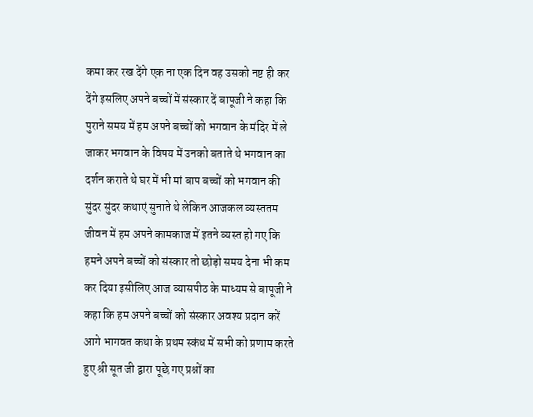कमा कर रख देंगे एक ना एक दिन वह उसको नष्ट ही कर देंगे इसलिए अपने बच्चों में संस्कार दें बापूजी ने कहा कि पुराने समय में हम अपने बच्चों को भगवान के मंदिर में ले जाकर भगवान के विषय में उनको बताते थे भगवान का दर्शन कराते थे घर में भी मां बाप बच्चों को भगवान की सुंदर सुंदर कथाएं सुनाते थे लेकिन आजकल व्यस्ततम जीवन में हम अपने कामकाज में इतने व्यस्त हो गए कि हमने अपने बच्चों को संस्कार तो छोड़ो समय देना भी कम कर दिया इसीलिए आज व्यासपीठ के माध्यम से बापूजी ने कहा कि हम अपने बच्चों को संस्कार अवश्य प्रदान करें आगे भागवत कथा के प्रथम स्कंध में सभी को प्रणाम करते हुए श्री सूत जी द्वारा पूछे गए प्रश्नों का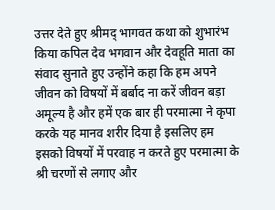उत्तर देते हुए श्रीमद् भागवत कथा को शुभारंभ किया कपिल देव भगवान और देवहूति माता का संवाद सुनाते हुए उन्होंने कहा कि हम अपने जीवन को विषयों में बर्बाद ना करें जीवन बड़ा अमूल्य है और हमें एक बार ही परमात्मा ने कृपा करके यह मानव शरीर दिया है इसलिए हम इसको विषयों में परवाह न करते हुए परमात्मा के श्री चरणों से लगाए और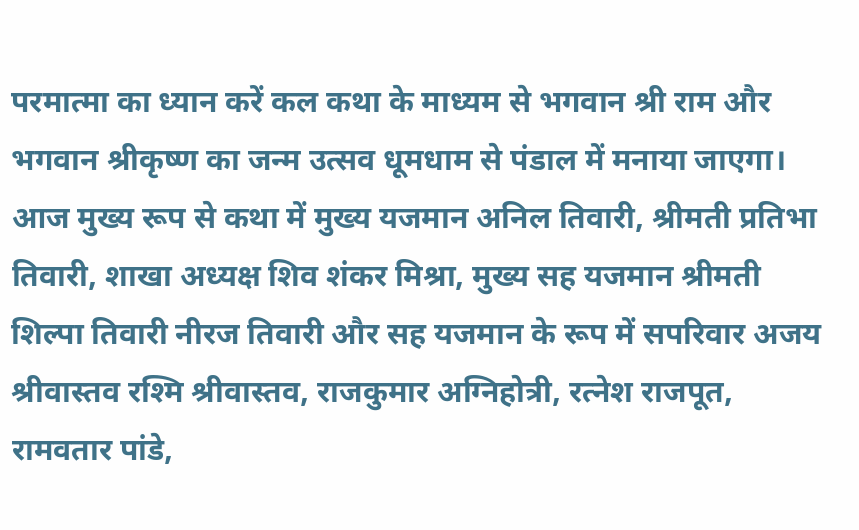परमात्मा का ध्यान करें कल कथा के माध्यम से भगवान श्री राम और भगवान श्रीकृष्ण का जन्म उत्सव धूमधाम से पंडाल में मनाया जाएगा। आज मुख्य रूप से कथा में मुख्य यजमान अनिल तिवारी, श्रीमती प्रतिभा तिवारी, शाखा अध्यक्ष शिव शंकर मिश्रा, मुख्य सह यजमान श्रीमती शिल्पा तिवारी नीरज तिवारी और सह यजमान के रूप में सपरिवार अजय श्रीवास्तव रश्मि श्रीवास्तव, राजकुमार अग्निहोत्री, रत्नेश राजपूत, रामवतार पांडे,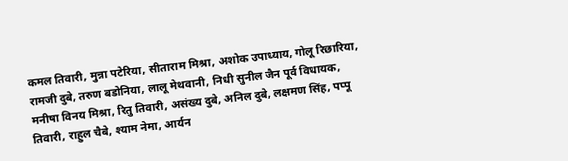कमल तिवारी, मुन्ना पटेरिया, सीताराम मिश्रा, अशोक उपाध्याय, गोलू रिछारिया, रामजी दुबे, तरुण बडोनिया, लालू मेथवानी, निधी सुनील जैन पूर्व विधायक, मनीषा विनय मिश्रा, रितु तिवारी, असंख्य दुबे, अनिल दुबे, लक्षमण सिंह, पप्पू तिवारी, राहुल चैबे, श्याम नेमा, आर्यन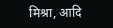मिश्रा, आदि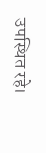उपस्थित रहे।